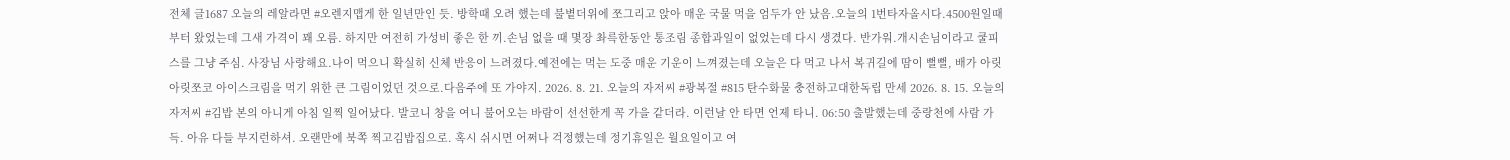전체 글1687 오늘의 레알라면 #오렌지맵게 한 일년만인 듯. 방학때 오려 했는데 불볕더위에 쪼그리고 앉아 매운 국물 먹을 엄두가 안 났음.오늘의 1번타자올시다.4500원일때부터 왔었는데 그새 가격이 꽤 오름. 하지만 여전히 가성비 좋은 한 끼.손님 없을 때 몇장 촤륵한동안 통조림 종합과일이 없었는데 다시 생겼다. 반가워.개시손님이라고 쿨피스를 그냥 주심. 사장님 사랑해요.나이 먹으니 확실히 신체 반응이 느려졌다.예전에는 먹는 도중 매운 기운이 느껴졌는데 오늘은 다 먹고 나서 복귀길에 땀이 뻘뻘, 배가 아릿아릿쪼코 아이스크림을 먹기 위한 큰 그림이었던 것으로.다음주에 또 가야지. 2026. 8. 21. 오늘의 자저씨 #광복절 #815 탄수화물 충전하고대한독립 만세 2026. 8. 15. 오늘의 자저씨 #김밥 본의 아니게 아침 일찍 일어났다. 발코니 창을 여니 불어오는 바람이 선선한게 꼭 가을 같더라. 이런날 안 타면 언제 타니. 06:50 출발했는데 중랑천에 사람 가득. 아유 다들 부지런하셔. 오랜만에 북쪽 찍고김밥집으로. 혹시 쉬시면 어쩌나 걱정했는데 정기휴일은 월요일이고 여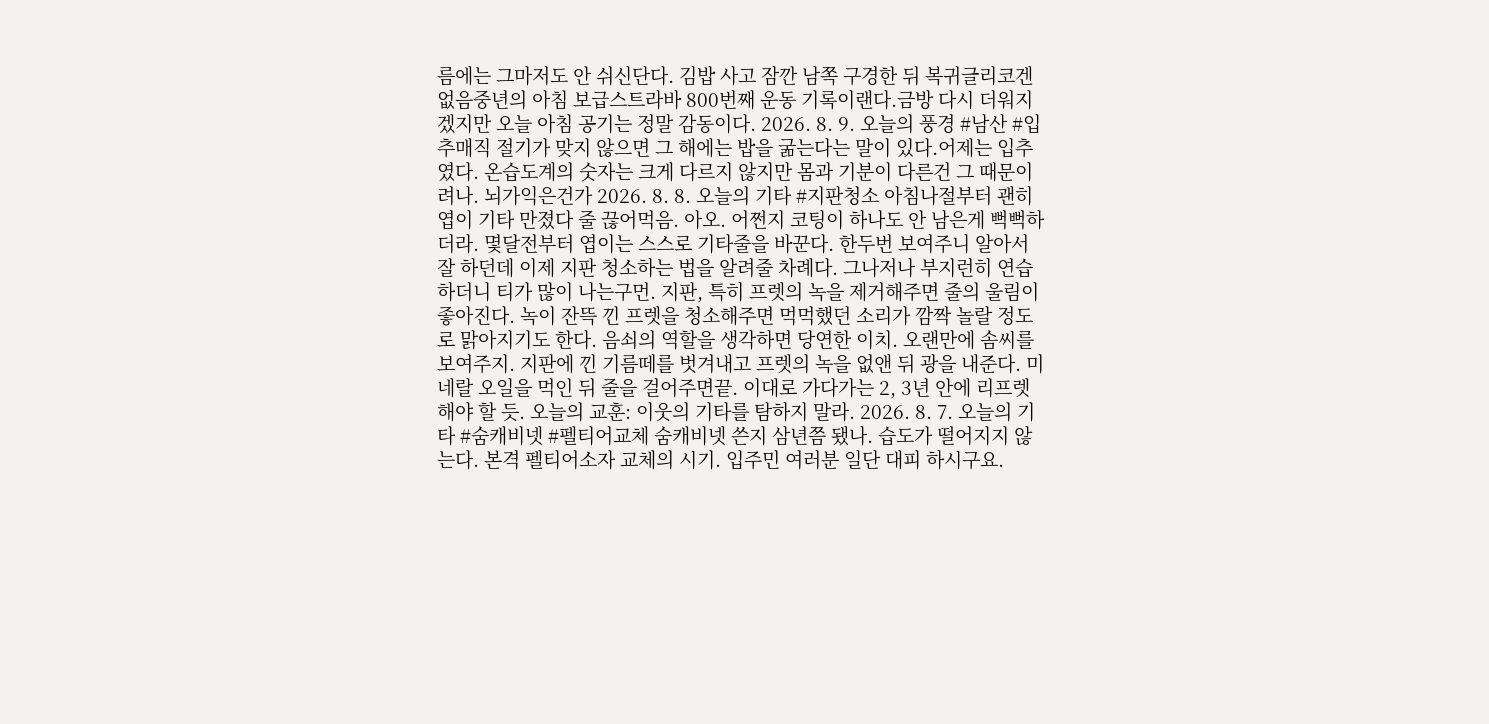름에는 그마저도 안 쉬신단다. 김밥 사고 잠깐 남쪽 구경한 뒤 복귀글리코겐없음중년의 아침 보급스트라바 800번째 운동 기록이랜다.금방 다시 더워지겠지만 오늘 아침 공기는 정말 감동이다. 2026. 8. 9. 오늘의 풍경 #남산 #입추매직 절기가 맞지 않으면 그 해에는 밥을 굶는다는 말이 있다.어제는 입추였다. 온습도계의 숫자는 크게 다르지 않지만 몸과 기분이 다른건 그 때문이려나. 뇌가익은건가 2026. 8. 8. 오늘의 기타 #지판청소 아침나절부터 괜히 엽이 기타 만졌다 줄 끊어먹음. 아오. 어쩐지 코팅이 하나도 안 남은게 뻑뻑하더라. 몇달전부터 엽이는 스스로 기타줄을 바꾼다. 한두번 보여주니 알아서 잘 하던데 이제 지판 청소하는 법을 알려줄 차례다. 그나저나 부지런히 연습 하더니 티가 많이 나는구먼. 지판, 특히 프렛의 녹을 제거해주면 줄의 울림이 좋아진다. 녹이 잔뜩 낀 프렛을 청소해주면 먹먹했던 소리가 깜짝 놀랄 정도로 맑아지기도 한다. 음쇠의 역할을 생각하면 당연한 이치. 오랜만에 솜씨를 보여주지. 지판에 낀 기름떼를 벗겨내고 프렛의 녹을 없앤 뒤 광을 내준다. 미네랄 오일을 먹인 뒤 줄을 걸어주면끝. 이대로 가다가는 2, 3년 안에 리프렛 해야 할 듯. 오늘의 교훈: 이웃의 기타를 탐하지 말라. 2026. 8. 7. 오늘의 기타 #숨캐비넷 #펠티어교체 숨캐비넷 쓴지 삼년쯤 됐나. 습도가 떨어지지 않는다. 본격 펠티어소자 교체의 시기. 입주민 여러분 일단 대피 하시구요.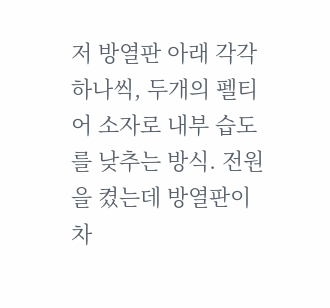저 방열판 아래 각각 하나씩, 두개의 펠티어 소자로 내부 습도를 낮추는 방식. 전원을 켰는데 방열판이 차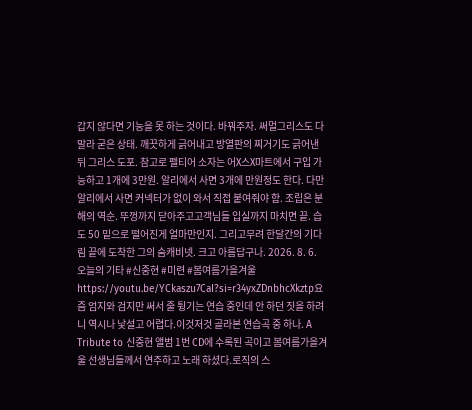갑지 않다면 기능을 못 하는 것이다. 바꿔주자. 써멀그리스도 다 말라 굳은 상태. 깨끗하게 긁어내고 방열판의 찌거기도 긁어낸 뒤 그리스 도포. 참고로 펠티어 소자는 어X스X마트에서 구입 가능하고 1개에 3만원. 알리에서 사면 3개에 만원정도 한다. 다만 알리에서 사면 커넥터가 없이 와서 직접 붙여줘야 함. 조립은 분해의 역순. 뚜껑까지 닫아주고고객님들 입실까지 마치면 끝. 습도 50 밑으로 떨어진게 얼마만인지. 그리고무려 한달간의 기다림 끝에 도착한 그의 숨캐비넷. 크고 아름답구나. 2026. 8. 6. 오늘의 기타 #신중현 #미련 #봄여름가을겨울 https://youtu.be/YCkaszu7CaI?si=r34yxZDnbhcXkztp요즘 엄지와 검지만 써서 줄 튕기는 연습 중인데 안 하던 짓을 하려니 역시나 낯설고 어렵다.이것저것 골라본 연습곡 중 하나. A Tribute to 신중현 앨범 1번 CD에 수록된 곡이고 봄여름가을겨울 선생님들께서 연주하고 노래 하셨다.로직의 스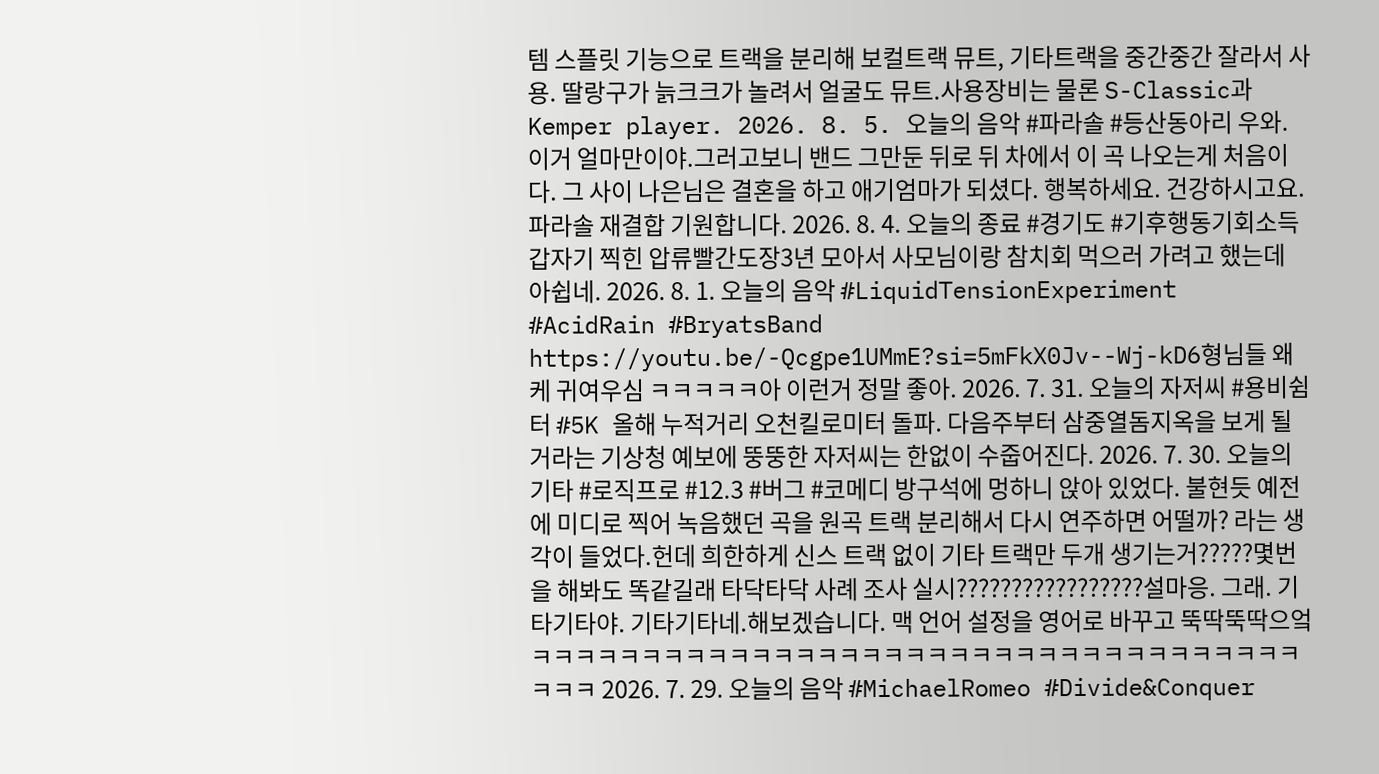템 스플릿 기능으로 트랙을 분리해 보컬트랙 뮤트, 기타트랙을 중간중간 잘라서 사용. 딸랑구가 늙크크가 놀려서 얼굴도 뮤트.사용장비는 물론 S-Classic과 Kemper player. 2026. 8. 5. 오늘의 음악 #파라솔 #등산동아리 우와. 이거 얼마만이야.그러고보니 밴드 그만둔 뒤로 뒤 차에서 이 곡 나오는게 처음이다. 그 사이 나은님은 결혼을 하고 애기엄마가 되셨다. 행복하세요. 건강하시고요. 파라솔 재결합 기원합니다. 2026. 8. 4. 오늘의 종료 #경기도 #기후행동기회소득 갑자기 찍힌 압류빨간도장3년 모아서 사모님이랑 참치회 먹으러 가려고 했는데 아쉽네. 2026. 8. 1. 오늘의 음악 #LiquidTensionExperiment #AcidRain #BryatsBand https://youtu.be/-Qcgpe1UMmE?si=5mFkX0Jv--Wj-kD6형님들 왜케 귀여우심 ㅋㅋㅋㅋㅋ아 이런거 정말 좋아. 2026. 7. 31. 오늘의 자저씨 #용비쉼터 #5K 올해 누적거리 오천킬로미터 돌파. 다음주부터 삼중열돔지옥을 보게 될거라는 기상청 예보에 뚱뚱한 자저씨는 한없이 수줍어진다. 2026. 7. 30. 오늘의 기타 #로직프로 #12.3 #버그 #코메디 방구석에 멍하니 앉아 있었다. 불현듯 예전에 미디로 찍어 녹음했던 곡을 원곡 트랙 분리해서 다시 연주하면 어떨까? 라는 생각이 들었다.헌데 희한하게 신스 트랙 없이 기타 트랙만 두개 생기는거?????몇번을 해봐도 똑같길래 타닥타닥 사례 조사 실시?????????????????설마응. 그래. 기타기타야. 기타기타네.해보겠습니다. 맥 언어 설정을 영어로 바꾸고 뚝딱뚝딱으엌ㅋㅋㅋㅋㅋㅋㅋㅋㅋㅋㅋㅋㅋㅋㅋㅋㅋㅋㅋㅋㅋㅋㅋㅋㅋㅋㅋㅋㅋㅋㅋㅋㅋㅋㅋㅋㅋㅋ 2026. 7. 29. 오늘의 음악 #MichaelRomeo #Divide&Conquer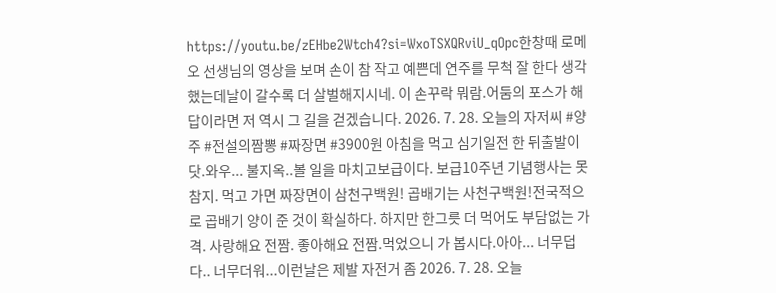https://youtu.be/zEHbe2Wtch4?si=WxoTSXQRviU_qOpc한창때 로메오 선생님의 영상을 보며 손이 참 작고 예쁜데 연주를 무척 잘 한다 생각했는데날이 갈수록 더 살벌해지시네. 이 손꾸락 뭐람.어둠의 포스가 해답이라면 저 역시 그 길을 걷겠습니다. 2026. 7. 28. 오늘의 자저씨 #양주 #전설의짬뽕 #짜장면 #3900원 아침을 먹고 심기일전 한 뒤출발이닷.와우... 불지옥..볼 일을 마치고보급이다. 보급10주년 기념행사는 못 참지. 먹고 가면 짜장면이 삼천구백원! 곱배기는 사천구백원!전국적으로 곱배기 양이 준 것이 확실하다. 하지만 한그릇 더 먹어도 부담없는 가격. 사랑해요 전짬. 좋아해요 전짬.먹었으니 가 봅시다.아아... 너무덥다.. 너무더워...이런날은 제발 자전거 좀 2026. 7. 28. 오늘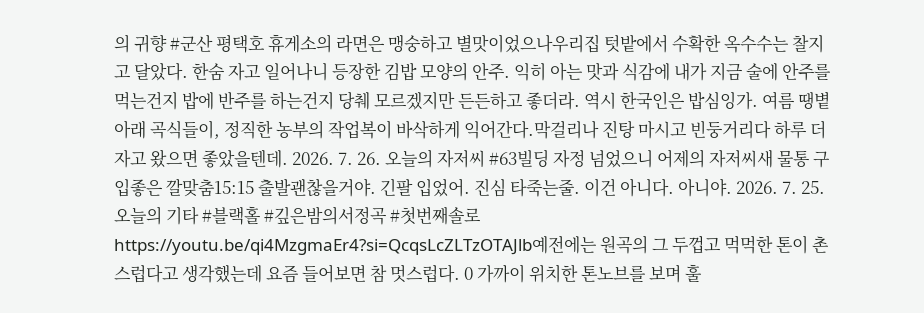의 귀향 #군산 평택호 휴게소의 라면은 맹숭하고 별맛이었으나우리집 텃밭에서 수확한 옥수수는 찰지고 달았다. 한숨 자고 일어나니 등장한 김밥 모양의 안주. 익히 아는 맛과 식감에 내가 지금 술에 안주를 먹는건지 밥에 반주를 하는건지 당췌 모르겠지만 든든하고 좋더라. 역시 한국인은 밥심잉가. 여름 땡볕 아래 곡식들이, 정직한 농부의 작업복이 바삭하게 익어간다.막걸리나 진탕 마시고 빈둥거리다 하루 더 자고 왔으면 좋았을텐데. 2026. 7. 26. 오늘의 자저씨 #63빌딩 자정 넘었으니 어제의 자저씨새 물통 구입좋은 깔맞춤15:15 출발괜찮을거야. 긴팔 입었어. 진심 타죽는줄. 이건 아니다. 아니야. 2026. 7. 25. 오늘의 기타 #블랙홀 #깊은밤의서정곡 #첫번째솔로 https://youtu.be/qi4MzgmaEr4?si=QcqsLcZLTzOTAJlb예전에는 원곡의 그 두껍고 먹먹한 톤이 촌스럽다고 생각했는데 요즘 들어보면 참 멋스럽다. 0 가까이 위치한 톤노브를 보며 훌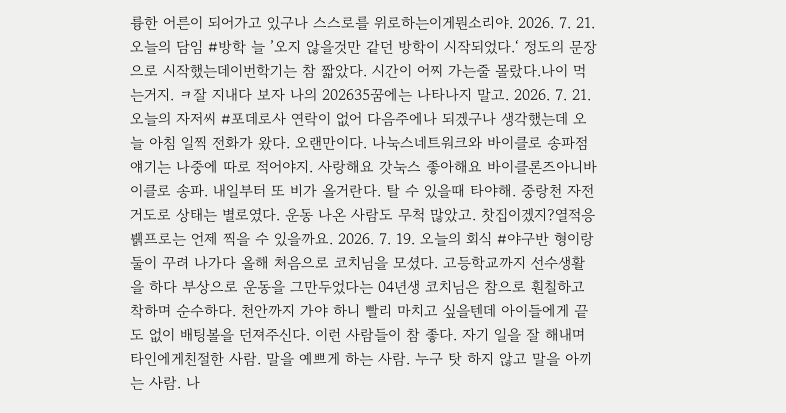륭한 어른이 되어가고 있구나 스스로를 위로하는이게뭔소리야. 2026. 7. 21. 오늘의 담임 #방학 늘 ’오지 않을것만 같던 방학이 시작되었다.‘ 정도의 문장으로 시작했는데이번학기는 참 짧았다. 시간이 어찌 가는줄 몰랐다.나이 먹는거지. ㅋ잘 지내다 보자 나의 202635꿈에는 나타나지 말고. 2026. 7. 21. 오늘의 자저씨 #포데로사 연락이 없어 다음주에나 되겠구나 생각했는데 오늘 아침 일찍 전화가 왔다. 오랜만이다. 나눅스네트워크와 바이클로 송파점 얘기는 나중에 따로 적어야지. 사랑해요 갓눅스 좋아해요 바이클론즈아니바이클로 송파. 내일부터 또 비가 올거란다. 탈 수 있을때 타야해. 중랑천 자전거도로 상태는 별로였다. 운동 나온 사람도 무척 많았고. 찻집이겠지?열적응 뷁프로는 언제 찍을 수 있을까요. 2026. 7. 19. 오늘의 회식 #야구반 형이랑 둘이 꾸려 나가다 올해 처음으로 코치님을 모셨다. 고등학교까지 선수생활을 하다 부상으로 운동을 그만두었다는 04년생 코치님은 참으로 훤칠하고 착하며 순수하다. 천안까지 가야 하니 빨리 마치고 싶을텐데 아이들에게 끝도 없이 배팅볼을 던져주신다. 이런 사람들이 참 좋다. 자기 일을 잘 해내며 타인에게친절한 사람. 말을 예쁘게 하는 사람. 누구 탓 하지 않고 말을 아끼는 사람. 나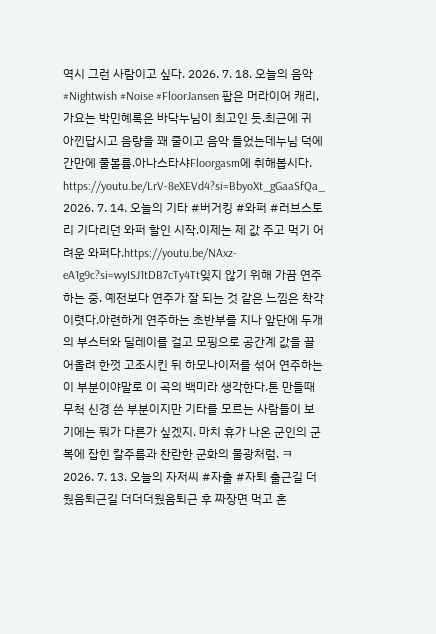역시 그런 사람이고 싶다. 2026. 7. 18. 오늘의 음악 #Nightwish #Noise #FloorJansen 팝은 머라이어 캐리, 가요는 박민혜록은 바닥누님이 최고인 듯.최근에 귀 아낀답시고 음량을 꽤 줄이고 음악 들었는데누님 덕에 간만에 풀볼륨.아나스타샤Floorgasm에 취해봅시다. https://youtu.be/LrV-8eXEVd4?si=BbyoXt_gGaaSfQa_ 2026. 7. 14. 오늘의 기타 #버거킹 #와퍼 #러브스토리 기다리던 와퍼 할인 시작.이제는 제 값 주고 먹기 어려운 와퍼다.https://youtu.be/NAxz-eA1g9c?si=wyISJ1tDB7cTy4Tt잊지 않기 위해 가끔 연주하는 중. 예전보다 연주가 잘 되는 것 같은 느낌은 착각이렷다.아련하게 연주하는 초반부를 지나 앞단에 두개의 부스터와 딜레이를 걸고 모핑으로 공간계 값을 끌어올려 한껏 고조시킨 뒤 하모나이저를 섞어 연주하는 이 부분이야말로 이 곡의 백미라 생각한다.톤 만들때 무척 신경 쓴 부분이지만 기타를 모르는 사람들이 보기에는 뭐가 다른가 싶겠지. 마치 휴가 나온 군인의 군복에 잡힌 칼주름과 찬란한 군화의 물광처럼. ㅋ 2026. 7. 13. 오늘의 자저씨 #자출 #자퇴 출근길 더웠음퇴근길 더더더웠음퇴근 후 짜장면 먹고 혼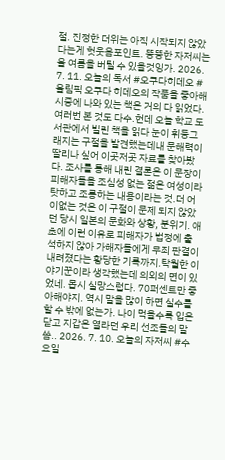절. 진정한 더위는 아직 시작되지 않았다는게 헛웃음포인트. 뚱뚱한 자저씨는 올 여름을 버틸 수 있을것잉가. 2026. 7. 11. 오늘의 독서 #오쿠다히데오 #올림픽 오쿠다 히데오의 작품을 좋아해 시중에 나와 있는 책은 거의 다 읽었다. 여러번 본 것도 다수.헌데 오늘 학교 도서관에서 빌린 책을 읽다 눈이 휘둥그래지는 구절을 발견했는데내 문해력이 딸리나 싶어 이곳저곳 자료를 찾아봤다. 조사를 통해 내린 결론은 이 문장이 피해자들을 조심성 없는 젊은 여성이라 탓하고 조롱하는 내용이라는 것.더 어이없는 것은 이 구절이 문제 되지 않았던 당시 일본의 문화와 상황, 분위기. 애초에 이런 이유로 피해자가 법정에 출석하지 않아 가해자들에게 무죄 판결이 내려졌다는 황당한 기록까지.탁월한 이야기꾼이라 생각했는데 의외의 면이 있었네. 몹시 실망스럽다. 70퍼센트만 좋아해야지. 역시 말을 많이 하면 실수를 할 수 밖에 없는가. 나이 먹을수록 입은 닫고 지갑은 열라던 우리 선조들의 말씀.. 2026. 7. 10. 오늘의 자저씨 #수요일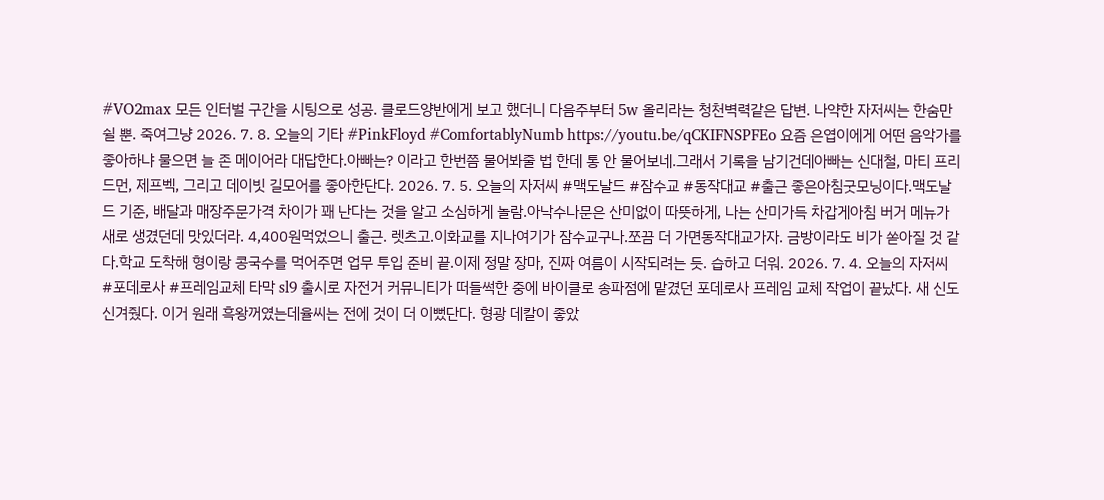#VO2max 모든 인터벌 구간을 시팅으로 성공. 클로드양반에게 보고 했더니 다음주부터 5w 올리라는 청천벽력같은 답변. 나약한 자저씨는 한숨만 쉴 뿐. 죽여그냥 2026. 7. 8. 오늘의 기타 #PinkFloyd #ComfortablyNumb https://youtu.be/qCKIFNSPFEo 요즘 은엽이에게 어떤 음악가를 좋아하냐 물으면 늘 존 메이어라 대답한다.아빠는? 이라고 한번쯤 물어봐줄 법 한데 통 안 물어보네.그래서 기록을 남기건데아빠는 신대철, 마티 프리드먼, 제프벡, 그리고 데이빗 길모어를 좋아한단다. 2026. 7. 5. 오늘의 자저씨 #맥도날드 #잠수교 #동작대교 #출근 좋은아침굿모닝이다.맥도날드 기준, 배달과 매장주문가격 차이가 꽤 난다는 것을 알고 소심하게 놀람.아낙수나문은 산미없이 따뜻하게, 나는 산미가득 차갑게아침 버거 메뉴가 새로 생겼던데 맛있더라. 4,400원먹었으니 출근. 렛츠고.이화교를 지나여기가 잠수교구나.쪼끔 더 가면동작대교가자. 금방이라도 비가 쏟아질 것 같다.학교 도착해 형이랑 콩국수를 먹어주면 업무 투입 준비 끝.이제 정말 장마, 진짜 여름이 시작되려는 듯. 습하고 더워. 2026. 7. 4. 오늘의 자저씨 #포데로사 #프레임교체 타막 sl9 출시로 자전거 커뮤니티가 떠들썩한 중에 바이클로 송파점에 맡겼던 포데로사 프레임 교체 작업이 끝났다. 새 신도 신겨줬다. 이거 원래 흑왕꺼였는데율씨는 전에 것이 더 이뻤단다. 형광 데칼이 좋았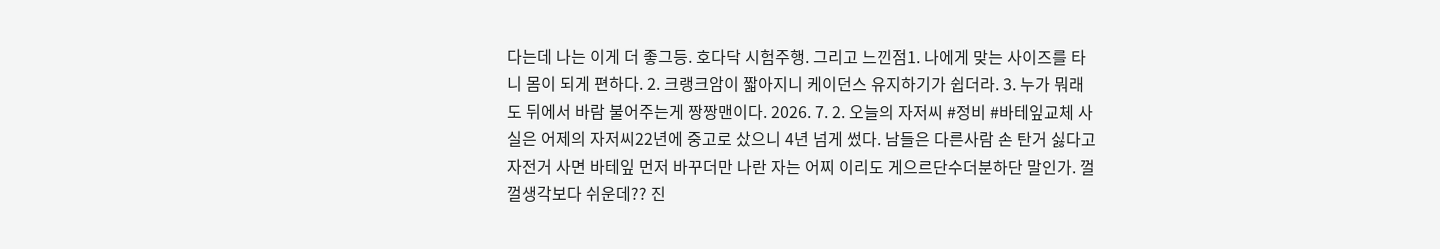다는데 나는 이게 더 좋그등. 호다닥 시험주행. 그리고 느낀점1. 나에게 맞는 사이즈를 타니 몸이 되게 편하다. 2. 크랭크암이 짧아지니 케이던스 유지하기가 쉽더라. 3. 누가 뭐래도 뒤에서 바람 불어주는게 짱짱맨이다. 2026. 7. 2. 오늘의 자저씨 #정비 #바테잎교체 사실은 어제의 자저씨22년에 중고로 샀으니 4년 넘게 썼다. 남들은 다른사람 손 탄거 싫다고 자전거 사면 바테잎 먼저 바꾸더만 나란 자는 어찌 이리도 게으르단수더분하단 말인가. 껄껄생각보다 쉬운데?? 진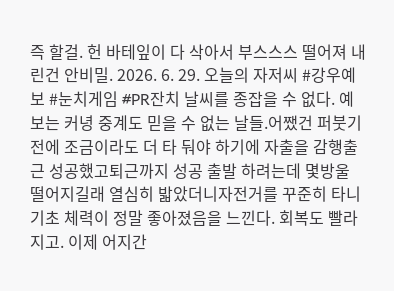즉 할걸. 헌 바테잎이 다 삭아서 부스스스 떨어져 내린건 안비밀. 2026. 6. 29. 오늘의 자저씨 #강우예보 #눈치게임 #PR잔치 날씨를 종잡을 수 없다. 예보는 커녕 중계도 믿을 수 없는 날들.어쨌건 퍼붓기 전에 조금이라도 더 타 둬야 하기에 자출을 감행출근 성공했고퇴근까지 성공 출발 하려는데 몇방울 떨어지길래 열심히 밟았더니자전거를 꾸준히 타니 기초 체력이 정말 좋아졌음을 느낀다. 회복도 빨라지고. 이제 어지간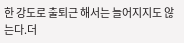한 강도로 출퇴근 해서는 늘어지지도 않는다.더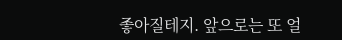좋아질테지. 앞으로는 또 얼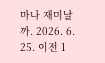마나 재미날까. 2026. 6. 25. 이전 1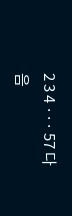2 3 4 ··· 57 다음